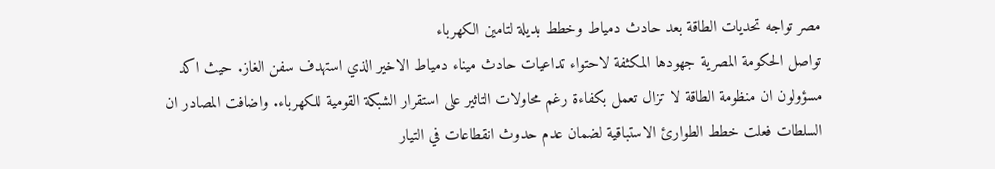مصر تواجه تحديات الطاقة بعد حادث دمياط وخطط بديلة لتامين الكهرباء
تواصل الحكومة المصرية جهودها المكثفة لاحتواء تداعيات حادث ميناء دمياط الاخير الذي استهدف سفن الغاز. حيث اكد مسؤولون ان منظومة الطاقة لا تزال تعمل بكفاءة رغم محاولات التاثير على استقرار الشبكة القومية للكهرباء. واضافت المصادر ان السلطات فعلت خطط الطوارئ الاستباقية لضمان عدم حدوث انقطاعات في التيار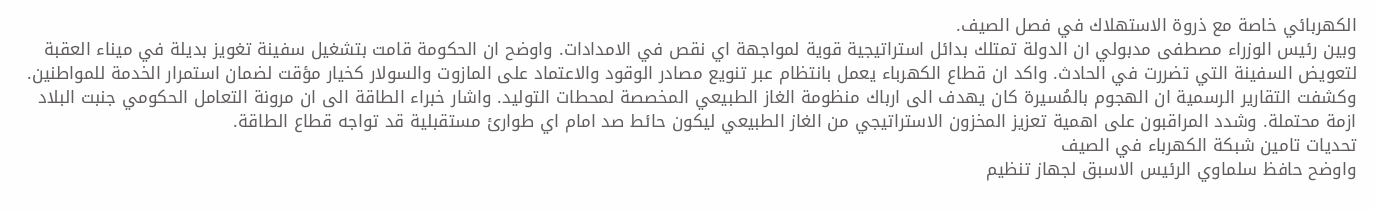الكهربائي خاصة مع ذروة الاستهلاك في فصل الصيف.
وبين رئيس الوزراء مصطفى مدبولي ان الدولة تمتلك بدائل استراتيجية قوية لمواجهة اي نقص في الامدادات. واوضح ان الحكومة قامت بتشغيل سفينة تغويز بديلة في ميناء العقبة لتعويض السفينة التي تضررت في الحادث. واكد ان قطاع الكهرباء يعمل بانتظام عبر تنويع مصادر الوقود والاعتماد على المازوت والسولار كخيار مؤقت لضمان استمرار الخدمة للمواطنين.
وكشفت التقارير الرسمية ان الهجوم بالمُسيرة كان يهدف الى ارباك منظومة الغاز الطبيعي المخصصة لمحطات التوليد. واشار خبراء الطاقة الى ان مرونة التعامل الحكومي جنبت البلاد ازمة محتملة. وشدد المراقبون على اهمية تعزيز المخزون الاستراتيجي من الغاز الطبيعي ليكون حائط صد امام اي طوارئ مستقبلية قد تواجه قطاع الطاقة.
تحديات تامين شبكة الكهرباء في الصيف
واوضح حافظ سلماوي الرئيس الاسبق لجهاز تنظيم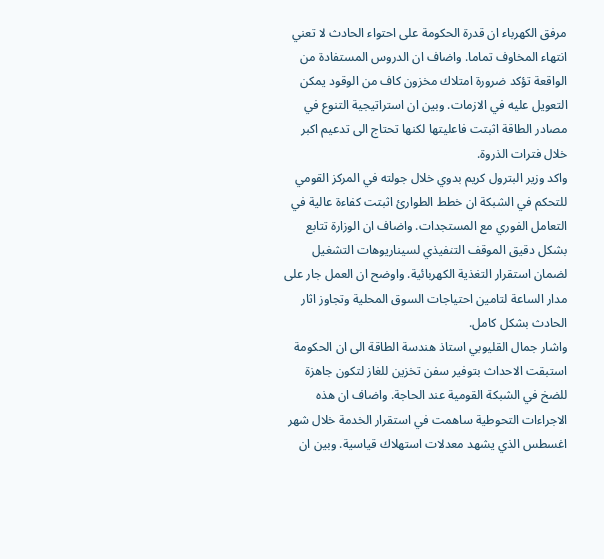مرفق الكهرباء ان قدرة الحكومة على احتواء الحادث لا تعني انتهاء المخاوف تماما. واضاف ان الدروس المستفادة من الواقعة تؤكد ضرورة امتلاك مخزون كاف من الوقود يمكن التعويل عليه في الازمات. وبين ان استراتيجية التنوع في مصادر الطاقة اثبتت فاعليتها لكنها تحتاج الى تدعيم اكبر خلال فترات الذروة.
واكد وزير البترول كريم بدوي خلال جولته في المركز القومي للتحكم في الشبكة ان خطط الطوارئ اثبتت كفاءة عالية في التعامل الفوري مع المستجدات. واضاف ان الوزارة تتابع بشكل دقيق الموقف التنفيذي لسيناريوهات التشغيل لضمان استقرار التغذية الكهربائية. واوضح ان العمل جار على مدار الساعة لتامين احتياجات السوق المحلية وتجاوز اثار الحادث بشكل كامل.
واشار جمال القليوبي استاذ هندسة الطاقة الى ان الحكومة استبقت الاحداث بتوفير سفن تخزين للغاز لتكون جاهزة للضخ في الشبكة القومية عند الحاجة. واضاف ان هذه الاجراءات التحوطية ساهمت في استقرار الخدمة خلال شهر اغسطس الذي يشهد معدلات استهلاك قياسية. وبين ان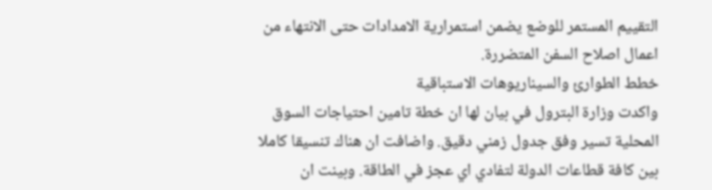التقييم المستمر للوضع يضمن استمرارية الامدادات حتى الانتهاء من اعمال اصلاح السفن المتضررة.
خطط الطوارئ والسيناريوهات الاستباقية
واكدت وزارة البترول في بيان لها ان خطة تامين احتياجات السوق المحلية تسير وفق جدول زمني دقيق. واضافت ان هناك تنسيقا كاملا بين كافة قطاعات الدولة لتفادي اي عجز في الطاقة. وبينت ان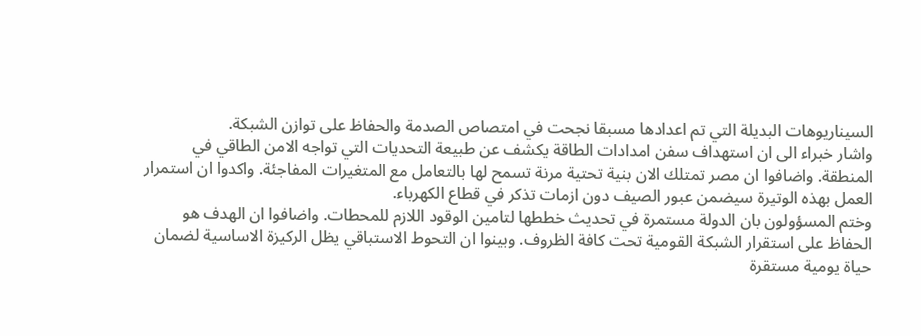السيناريوهات البديلة التي تم اعدادها مسبقا نجحت في امتصاص الصدمة والحفاظ على توازن الشبكة.
واشار خبراء الى ان استهداف سفن امدادات الطاقة يكشف عن طبيعة التحديات التي تواجه الامن الطاقي في المنطقة. واضافوا ان مصر تمتلك الان بنية تحتية مرنة تسمح لها بالتعامل مع المتغيرات المفاجئة. واكدوا ان استمرار العمل بهذه الوتيرة سيضمن عبور الصيف دون ازمات تذكر في قطاع الكهرباء.
وختم المسؤولون بان الدولة مستمرة في تحديث خططها لتامين الوقود اللازم للمحطات. واضافوا ان الهدف هو الحفاظ على استقرار الشبكة القومية تحت كافة الظروف. وبينوا ان التحوط الاستباقي يظل الركيزة الاساسية لضمان حياة يومية مستقرة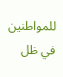للمواطنين في ظل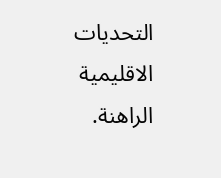التحديات الاقليمية الراهنة.